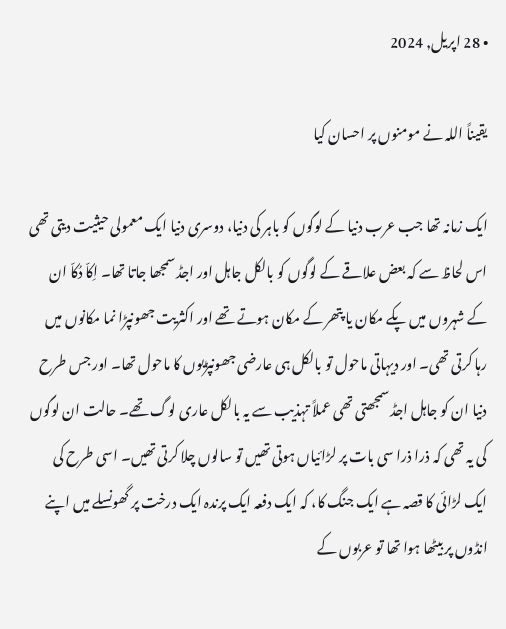• 28 اپریل, 2024

یقیناً اللہ نے مومنوں پر احسان کیا

ایک زمانہ تھا جب عرب دنیا کے لوگوں کو باہر کی دنیا، دوسری دنیا ایک معمولی حیثیت دیتی تھی اس لحاظ سے کہ بعض علاقے کے لوگوں کو بالکل جاہل اور اجڈ سمجھا جاتا تھا۔ اِکاّ دُکاّ ان کے شہروں میں پکے مکان یا پتھر کے مکان ہوتے تھے اور اکثریت جھونپڑا نما مکانوں میں رہا کرتی تھی۔ اور دیہاتی ماحول تو بالکل ہی عارضی جھونپڑیوں کا ماحول تھا۔ اور جس طرح دنیا ان کو جاہل اجڈ سمجھتی تھی عملاً تہذیب سے یہ بالکل عاری لوگ تھے۔ حالت ان لوگوں کی یہ تھی کہ ذرا ذرا سی بات پر لڑائیاں ہوتی تھیں تو سالوں چلا کرتی تھیں۔ اسی طرح کی ایک لڑائی کا قصہ ہے ایک جنگ کا، کہ ایک دفعہ ایک پرندہ ایک درخت پر گھونسلے میں اپنے انڈوں پر بیٹھا ہوا تھا تو عربوں کے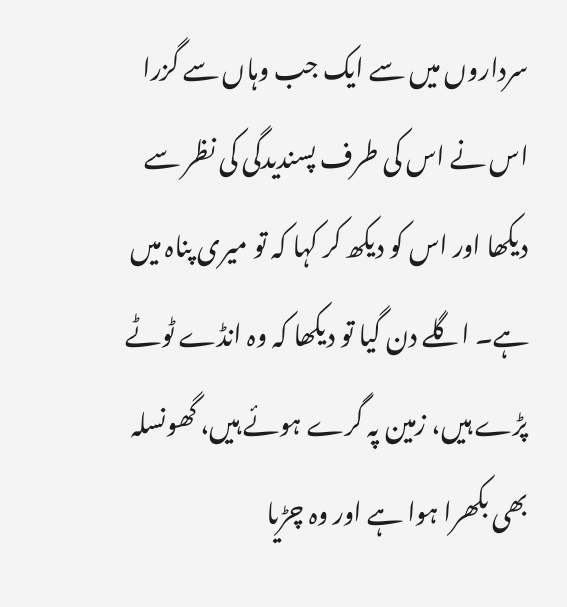سرداروں میں سے ایک جب وہاں سے گزرا اس نے اس کی طرف پسندیدگی کی نظر سے دیکھا اور اس کو دیکھ کر کہا کہ تو میری پناہ میں ہے۔ اگلے دن گیا تو دیکھا کہ وہ انڈے ٹوٹے پڑے ہیں، زمین پہ گرے ہوئے ہیں، گھونسلہ بھی بکھرا ہوا ہے اور وہ چڑیا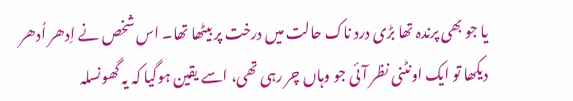یا جو بھی پرندہ تھا بڑی درد ناک حالت میں درخت پر بیٹھا تھا۔ اس شخص نے اِدھر اُدھر دیکھا تو ایک اونٹنی نظر آئی جو وہاں چر رہی تھی، اسے یقین ہوگیا کہ یہ گھونسلہ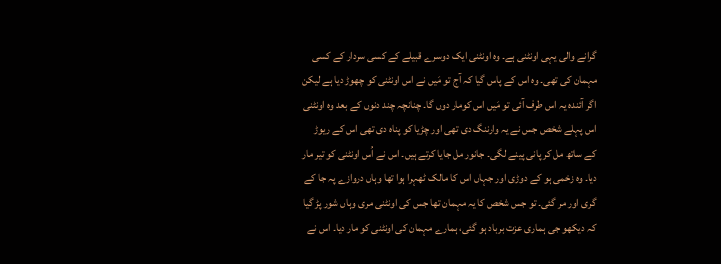گرانے والی یہی اونٹنی ہے۔ وہ اونٹنی ایک دوسرے قبیلے کے کسی سردار کے کسی مہمان کی تھی۔ وہ اس کے پاس گیا کہ آج تو مَیں نے اس اونٹنی کو چھوڑ دیا ہے لیکن اگر آئندہ یہ اس طرف آئی تو مَیں اس کومار دوں گا۔ چنانچہ چند دنوں کے بعد وہ اونٹنی اس پہلے شخص جس نے یہ وارننگ دی تھی اور چڑیا کو پناہ دی تھی اس کے ریوڑ کے ساتھ مل کر پانی پینے لگی۔ جانور مل جایا کرتے ہیں۔ اس نے اُس اونٹنی کو تیر مار دیا۔ وہ زخمی ہو کے دوڑی اور جہاں اس کا مالک ٹھہرا ہوا تھا وہاں دروازے پہ جا کے گری اور مر گئی۔ تو جس شخص کا یہ مہمان تھا جس کی اونٹنی مری وہاں شور پڑ گیا کہ دیکھو جی ہماری عزت برباد ہو گئی، ہمارے مہمان کی اونٹنی کو مار دیا۔ اس نے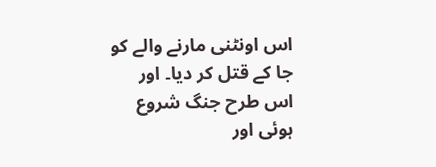اس اونٹنی مارنے والے کو جا کے قتل کر دیا۔ اور اس طرح جنگ شروع ہوئی اور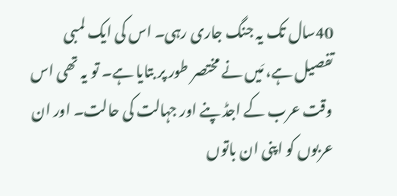40سال تک یہ جنگ جاری رہی۔ اس کی ایک لمبی تفصیل ہے، مَیں نے مختصر طور پر بتایا ہے۔ تو یہ تھی اس وقت عرب کے اجڈ پنے اور جہالت کی حالت۔ اور ان عربوں کو اپنی ان باتوں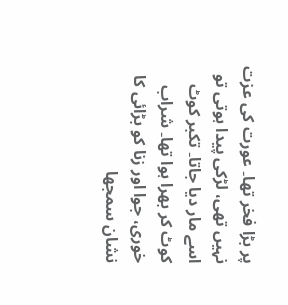پر بڑا فخر تھا۔ عورت کی عزت نہیں تھی، لڑکی پیدا ہوتی تو اسے مار دیا جاتا۔ تکبر کوٹ کوٹ کر بھرا ہوا تھا۔ شراب خوری، جوا اور زنا کو بڑائی کا نشان سمجھا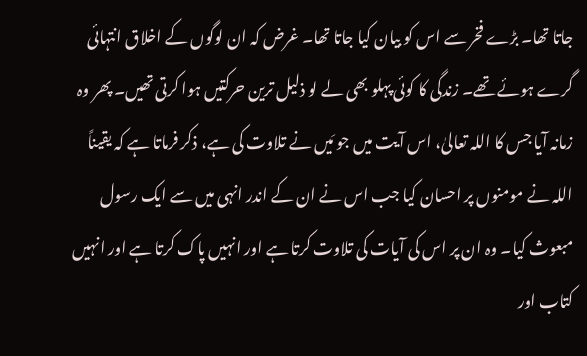جاتا تھا۔ بڑے فخر سے اس کو بیان کیا جاتا تھا۔ غرض کہ ان لوگوں کے اخلاق انتہائی گرے ہوئے تھے۔ زندگی کا کوئی پہلو بھی لے لو ذلیل ترین حرکتیں ہوا کرتی تھیں۔ پھر وہ زمانہ آیا جس کا اللہ تعالیٰ، اس آیت میں جو مَیں نے تلاوت کی ہے، ذکر فرماتا ہے کہ یقیناً اللہ نے مومنوں پر احسان کیا جب اس نے ان کے اندر انہی میں سے ایک رسول مبعوث کیا۔ وہ ان پر اس کی آیات کی تلاوت کرتا ہے اور انہیں پاک کرتا ہے اور انہیں کتاب اور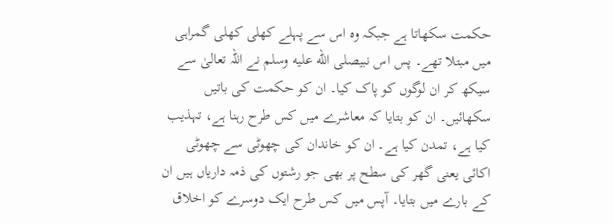حکمت سکھاتا ہے جبکہ وہ اس سے پہلے کھلی کھلی گمراہی میں مبتلا تھے۔ پس اس نبیصلى الله عليه وسلم نے اللہ تعالیٰ سے سیکھ کر ان لوگوں کو پاک کیا۔ ان کو حکمت کی باتیں سکھائیں۔ ان کو بتایا کہ معاشرے میں کس طرح رہنا ہے، تہذیب کیا ہے، تمدن کیا ہے۔ ان کو خاندان کی چھوٹی سے چھوٹی اکائی یعنی گھر کی سطح پر بھی جو رشتوں کی ذمہ داریاں ہیں ان کے بارے میں بتایا۔ آپس میں کس طرح ایک دوسرے کو اخلاق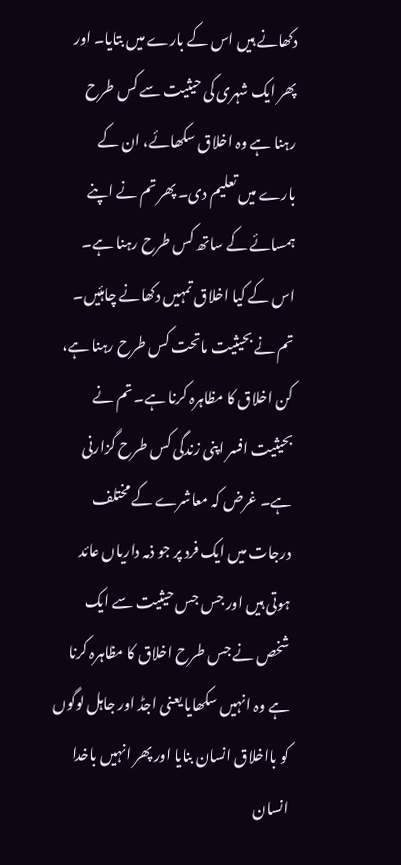دکھانے ہیں اس کے بارے میں بتایا۔ اور پھر ایک شہری کی حیثیت سے کس طرح رہنا ہے وہ اخلاق سکھائے، ان کے بارے میں تعلیم دی۔ پھر تم نے اپنے ہمسائے کے ساتھ کس طرح رہنا ہے۔ اس کے کیا اخلاق تمہیں دکھانے چاہئیں۔ تم نے بحیثیت ماتحت کس طرح رہنا ہے، کن اخلاق کا مظاہرہ کرنا ہے۔ تم نے بحیثیت افسر اپنی زندگی کس طرح گزارنی ہے۔ غرض کہ معاشرے کے مختلف درجات میں ایک فرد پر جو ذمہ داریاں عائد ہوتی ہیں اور جس جس حیثیت سے ایک شخص نے جس طرح اخلاق کا مظاہرہ کرنا ہے وہ انہیں سکھایا یعنی اجڈ اور جاہل لوگوں کو بااخلاق انسان بنایا اور پھر انہیں باخدا انسان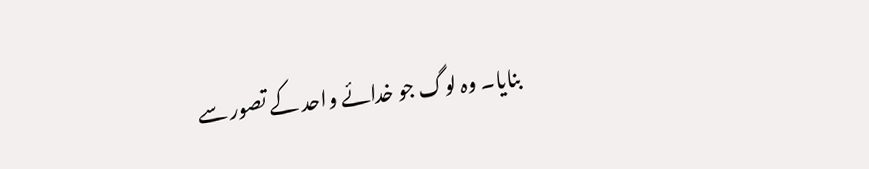بنایا۔ وہ لوگ جو خدائے واحد کے تصور سے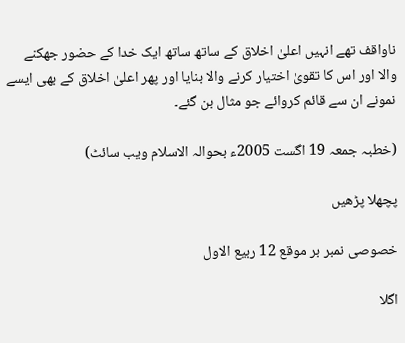ناواقف تھے انہیں اعلیٰ اخلاق کے ساتھ ساتھ ایک خدا کے حضور جھکنے والا اور اس کا تقویٰ اختیار کرنے والا بنایا اور پھر اعلیٰ اخلاق کے بھی ایسے نمونے ان سے قائم کروائے جو مثال بن گئے۔

(خطبہ جمعہ 19 اگست 2005ء بحوالہ الاسلام ویب سائٹ)

پچھلا پڑھیں

خصوصی نمبر بر موقع 12 ربیع الاول

اگلا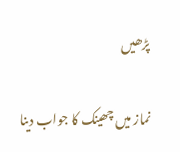پڑھیں

نماز میں چھینک کا جواب دینا